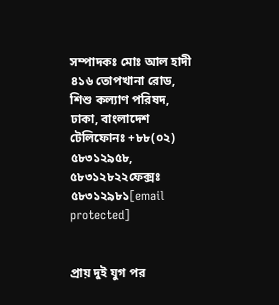সম্পাদকঃ মোঃ আল হাদী
৪১৬ তোপখানা রোড, শিশু কল্যাণ পরিষদ, ঢাকা, বাংলাদেশ
টেলিফোনঃ +৮৮(০২) ৫৮৩১২৯৫৮, ৫৮৩১২৮২২ফেক্সঃ ৫৮৩১২৯৮১[email protected]


প্রায় দুই যুগ পর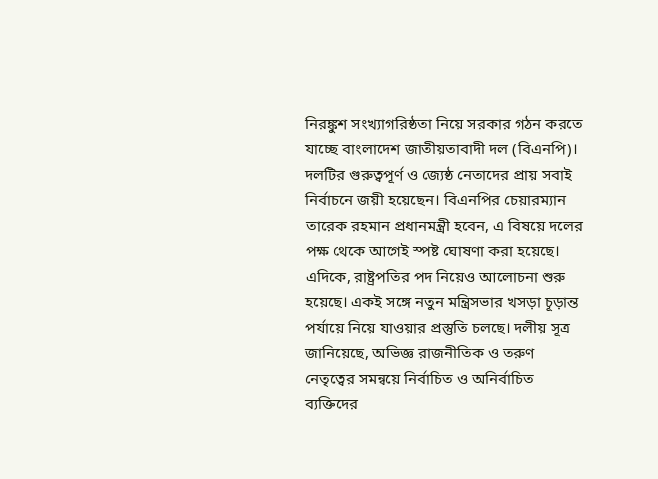নিরঙ্কুশ সংখ্যাগরিষ্ঠতা নিয়ে সরকার গঠন করতে যাচ্ছে বাংলাদেশ জাতীয়তাবাদী দল (বিএনপি)। দলটির গুরুত্বপূর্ণ ও জ্যেষ্ঠ নেতাদের প্রায় সবাই নির্বাচনে জয়ী হয়েছেন। বিএনপির চেয়ারম্যান তারেক রহমান প্রধানমন্ত্রী হবেন, এ বিষয়ে দলের পক্ষ থেকে আগেই স্পষ্ট ঘোষণা করা হয়েছে।
এদিকে, রাষ্ট্রপতির পদ নিয়েও আলোচনা শুরু হয়েছে। একই সঙ্গে নতুন মন্ত্রিসভার খসড়া চূড়ান্ত পর্যায়ে নিয়ে যাওয়ার প্রস্তুতি চলছে। দলীয় সূত্র জানিয়েছে, অভিজ্ঞ রাজনীতিক ও তরুণ নেতৃত্বের সমন্বয়ে নির্বাচিত ও অনির্বাচিত ব্যক্তিদের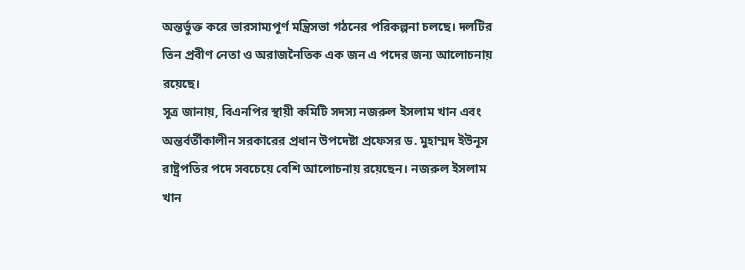অন্তর্ভুক্ত করে ভারসাম্যপূর্ণ মন্ত্রিসভা গঠনের পরিকল্পনা চলছে। দলটির তিন প্রবীণ নেতা ও অরাজনৈতিক এক জন এ পদের জন্য আলোচনায় রয়েছে।
সূত্র জানায়, বিএনপির স্থায়ী কমিটি সদস্য নজরুল ইসলাম খান এবং অন্তর্বর্তীকালীন সরকারের প্রধান উপদেষ্টা প্রফেসর ড. মুহাম্মদ ইউনূস রাষ্ট্রপতির পদে সবচেয়ে বেশি আলোচনায় রয়েছেন। নজরুল ইসলাম খান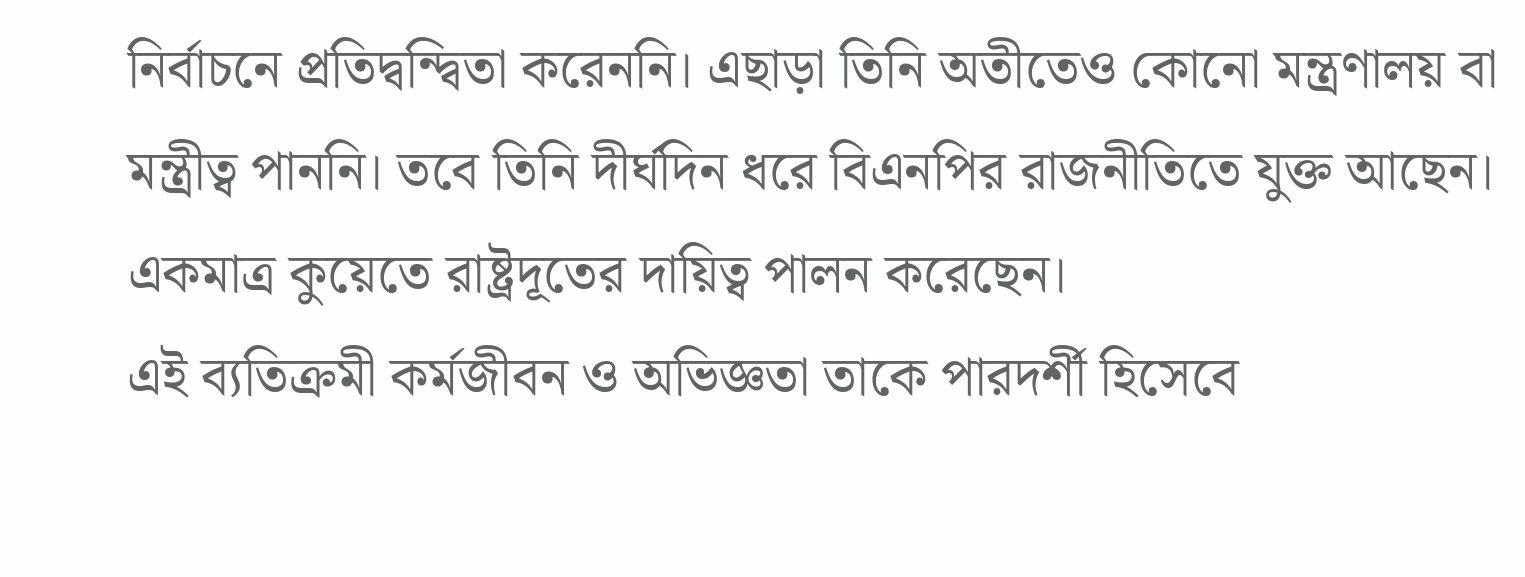নির্বাচনে প্রতিদ্বন্দ্বিতা করেননি। এছাড়া তিনি অতীতেও কোনো মন্ত্রণালয় বা মন্ত্রীত্ব পাননি। তবে তিনি দীর্ঘদিন ধরে বিএনপির রাজনীতিতে যুক্ত আছেন। একমাত্র কুয়েতে রাষ্ট্রদূতের দায়িত্ব পালন করেছেন।
এই ব্যতিক্রমী কর্মজীবন ও অভিজ্ঞতা তাকে পারদর্শী হিসেবে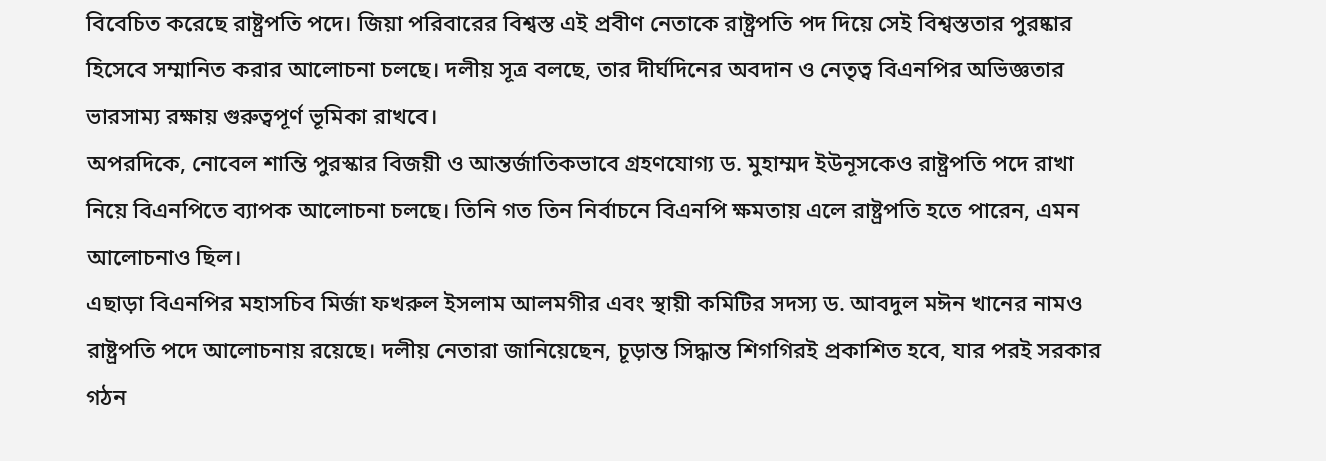বিবেচিত করেছে রাষ্ট্রপতি পদে। জিয়া পরিবারের বিশ্বস্ত এই প্রবীণ নেতাকে রাষ্ট্রপতি পদ দিয়ে সেই বিশ্বস্ততার পুরষ্কার হিসেবে সম্মানিত করার আলোচনা চলছে। দলীয় সূত্র বলছে, তার দীর্ঘদিনের অবদান ও নেতৃত্ব বিএনপির অভিজ্ঞতার ভারসাম্য রক্ষায় গুরুত্বপূর্ণ ভূমিকা রাখবে।
অপরদিকে, নোবেল শান্তি পুরস্কার বিজয়ী ও আন্তর্জাতিকভাবে গ্রহণযোগ্য ড. মুহাম্মদ ইউনূসকেও রাষ্ট্রপতি পদে রাখা নিয়ে বিএনপিতে ব্যাপক আলোচনা চলছে। তিনি গত তিন নির্বাচনে বিএনপি ক্ষমতায় এলে রাষ্ট্রপতি হতে পারেন, এমন আলোচনাও ছিল।
এছাড়া বিএনপির মহাসচিব মির্জা ফখরুল ইসলাম আলমগীর এবং স্থায়ী কমিটির সদস্য ড. আবদুল মঈন খানের নামও রাষ্ট্রপতি পদে আলোচনায় রয়েছে। দলীয় নেতারা জানিয়েছেন, চূড়ান্ত সিদ্ধান্ত শিগগিরই প্রকাশিত হবে, যার পরই সরকার গঠন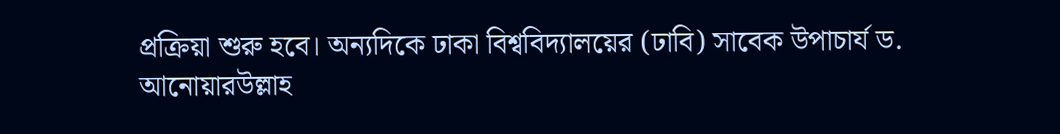প্রক্রিয়া শুরু হবে। অন্যদিকে ঢাকা বিশ্ববিদ্যালয়ের (ঢাবি) সাবেক উপাচার্য ড. আনোয়ারউল্লাহ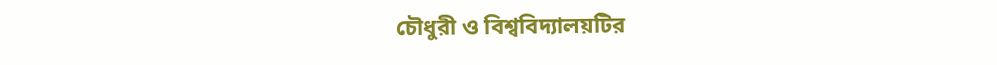চৌধুরী ও বিশ্ববিদ্যালয়টির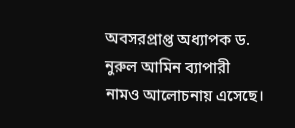অবসরপ্রাপ্ত অধ্যাপক ড. নুরুল আমিন ব্যাপারী নামও আলোচনায় এসেছে।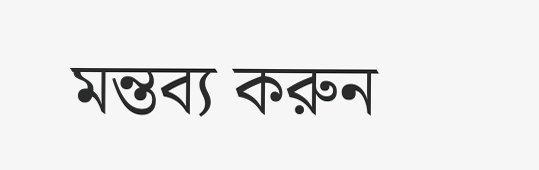মন্তব্য করুন